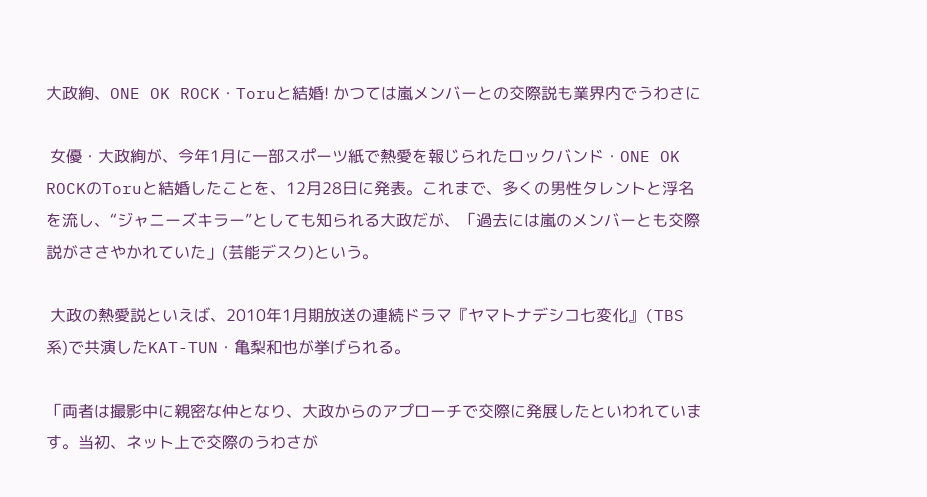大政絢、ONE OK ROCK・Toruと結婚! かつては嵐メンバーとの交際説も業界内でうわさに

 女優・大政絢が、今年1月に一部スポーツ紙で熱愛を報じられたロックバンド・ONE OK ROCKのToruと結婚したことを、12月28日に発表。これまで、多くの男性タレントと浮名を流し、“ジャニーズキラー”としても知られる大政だが、「過去には嵐のメンバーとも交際説がささやかれていた」(芸能デスク)という。

 大政の熱愛説といえば、2010年1月期放送の連続ドラマ『ヤマトナデシコ七変化』(TBS系)で共演したKAT-TUN・亀梨和也が挙げられる。

「両者は撮影中に親密な仲となり、大政からのアプローチで交際に発展したといわれています。当初、ネット上で交際のうわさが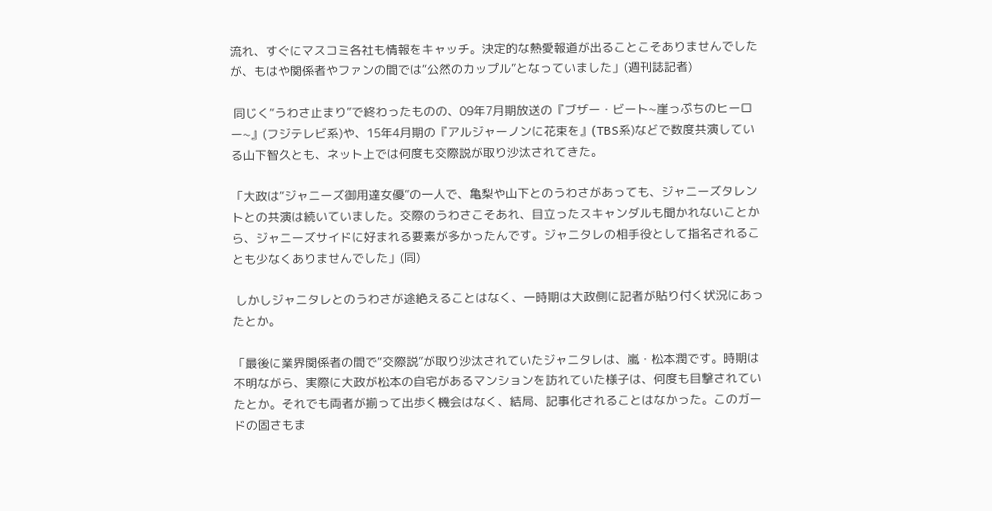流れ、すぐにマスコミ各社も情報をキャッチ。決定的な熱愛報道が出ることこそありませんでしたが、もはや関係者やファンの間では“公然のカップル”となっていました」(週刊誌記者)

 同じく“うわさ止まり”で終わったものの、09年7月期放送の『ブザー・ビート~崖っぷちのヒーロー~』(フジテレビ系)や、15年4月期の『アルジャーノンに花束を』(TBS系)などで数度共演している山下智久とも、ネット上では何度も交際説が取り沙汰されてきた。

「大政は“ジャニーズ御用達女優”の一人で、亀梨や山下とのうわさがあっても、ジャニーズタレントとの共演は続いていました。交際のうわさこそあれ、目立ったスキャンダルも聞かれないことから、ジャニーズサイドに好まれる要素が多かったんです。ジャニタレの相手役として指名されることも少なくありませんでした」(同)

 しかしジャニタレとのうわさが途絶えることはなく、一時期は大政側に記者が貼り付く状況にあったとか。

「最後に業界関係者の間で“交際説”が取り沙汰されていたジャニタレは、嵐・松本潤です。時期は不明ながら、実際に大政が松本の自宅があるマンションを訪れていた様子は、何度も目撃されていたとか。それでも両者が揃って出歩く機会はなく、結局、記事化されることはなかった。このガードの固さもま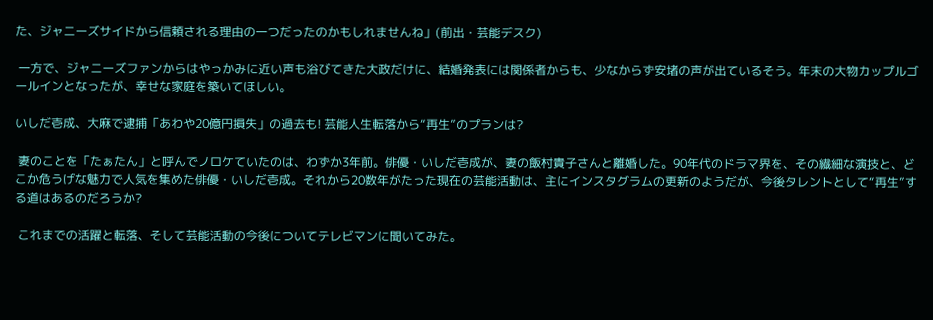た、ジャニーズサイドから信頼される理由の一つだったのかもしれませんね」(前出・芸能デスク)

 一方で、ジャニーズファンからはやっかみに近い声も浴びてきた大政だけに、結婚発表には関係者からも、少なからず安堵の声が出ているそう。年末の大物カップルゴールインとなったが、幸せな家庭を築いてほしい。

いしだ壱成、大麻で逮捕「あわや20億円損失」の過去も! 芸能人生転落から“再生”のプランは?

 妻のことを「たぁたん」と呼んでノロケていたのは、わずか3年前。俳優・いしだ壱成が、妻の飯村貴子さんと離婚した。90年代のドラマ界を、その繊細な演技と、どこか危うげな魅力で人気を集めた俳優・いしだ壱成。それから20数年がたった現在の芸能活動は、主にインスタグラムの更新のようだが、今後タレントとして“再生”する道はあるのだろうか?

 これまでの活躍と転落、そして芸能活動の今後についてテレビマンに聞いてみた。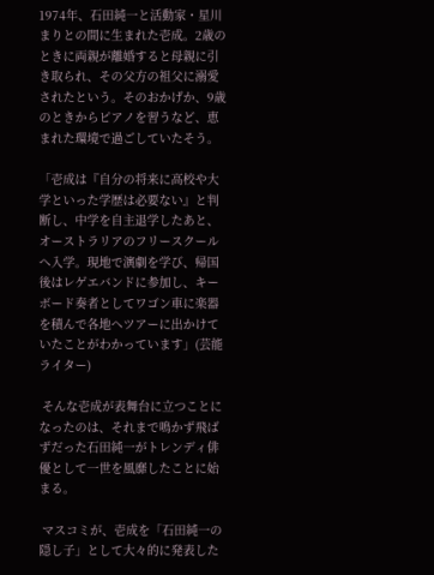1974年、石田純一と活動家・星川まりとの間に生まれた壱成。2歳のときに両親が離婚すると母親に引き取られ、その父方の祖父に溺愛されたという。そのおかげか、9歳のときからピアノを習うなど、恵まれた環境で過ごしていたそう。

「壱成は『自分の将来に高校や大学といった学歴は必要ない』と判断し、中学を自主退学したあと、オーストラリアのフリースクールへ入学。現地で演劇を学び、帰国後はレゲエバンドに参加し、キーボード奏者としてワゴン車に楽器を積んで各地へツアーに出かけていたことがわかっています」(芸能ライター)

 そんな壱成が表舞台に立つことになったのは、それまで鳴かず飛ばずだった石田純一がトレンディ俳優として一世を風靡したことに始まる。

 マスコミが、壱成を「石田純一の隠し子」として大々的に発表した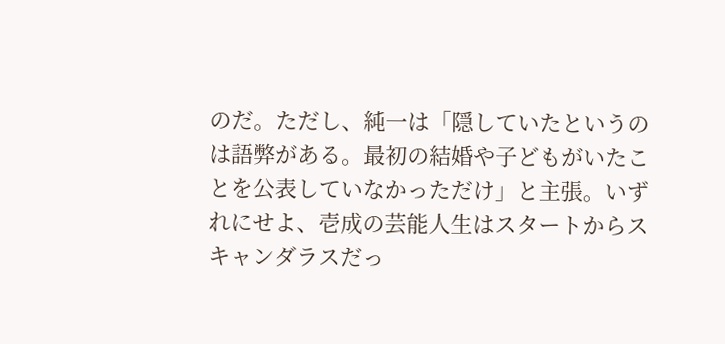のだ。ただし、純一は「隠していたというのは語弊がある。最初の結婚や子どもがいたことを公表していなかっただけ」と主張。いずれにせよ、壱成の芸能人生はスタートからスキャンダラスだっ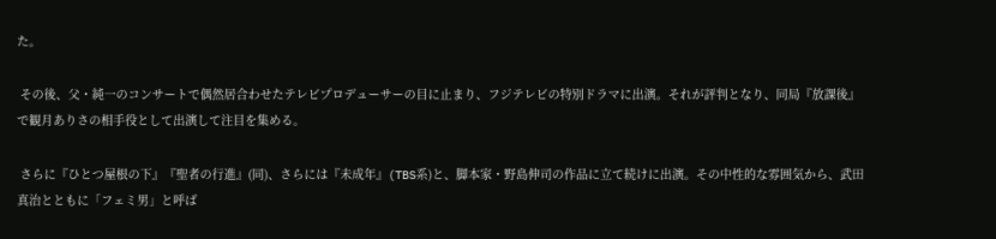た。

 その後、父・純一のコンサートで偶然居合わせたテレビプロデューサーの目に止まり、フジテレビの特別ドラマに出演。それが評判となり、同局『放課後』で観月ありさの相手役として出演して注目を集める。

 さらに『ひとつ屋根の下』『聖者の行進』(同)、さらには『未成年』(TBS系)と、脚本家・野島伸司の作品に立て続けに出演。その中性的な雰囲気から、武田真治とともに「フェミ男」と呼ば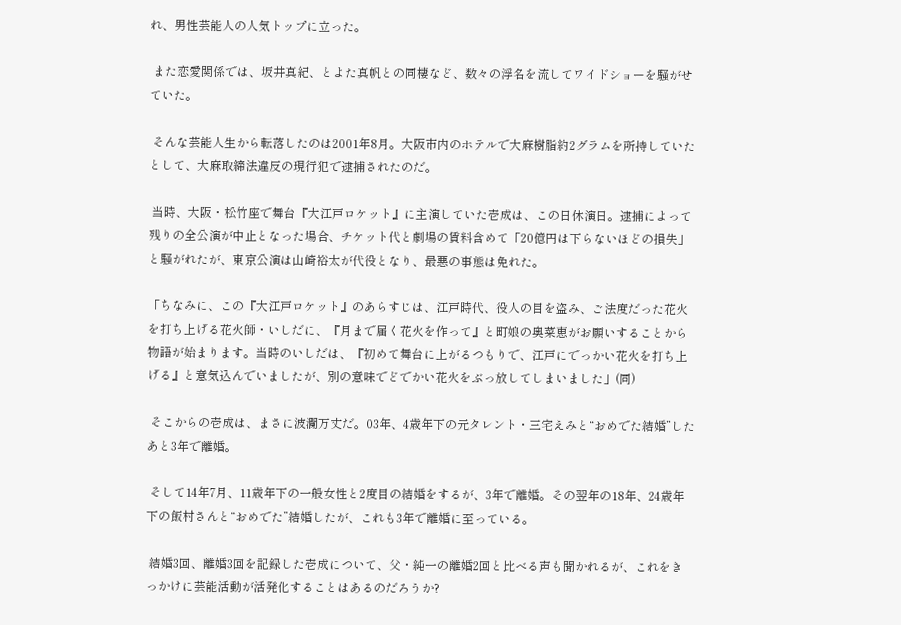れ、男性芸能人の人気トップに立った。

 また恋愛関係では、坂井真紀、とよた真帆との同棲など、数々の浮名を流してワイドショーを騒がせていた。

 そんな芸能人生から転落したのは2001年8月。大阪市内のホテルで大麻樹脂約2グラムを所持していたとして、大麻取締法違反の現行犯で逮捕されたのだ。

 当時、大阪・松竹座で舞台『大江戸ロケット』に主演していた壱成は、この日休演日。逮捕によって残りの全公演が中止となった場合、チケット代と劇場の賃料含めて「20億円は下らないほどの損失」と騒がれたが、東京公演は山崎裕太が代役となり、最悪の事態は免れた。

「ちなみに、この『大江戸ロケット』のあらすじは、江戸時代、役人の目を盗み、ご法度だった花火を打ち上げる花火師・いしだに、『月まで届く花火を作って』と町娘の奥菜恵がお願いすることから物語が始まります。当時のいしだは、『初めて舞台に上がるつもりで、江戸にでっかい花火を打ち上げる』と意気込んでいましたが、別の意味でどでかい花火をぶっ放してしまいました」(同)

 そこからの壱成は、まさに波瀾万丈だ。03年、4歳年下の元タレント・三宅えみと“おめでた結婚”したあと3年で離婚。

 そして14年7月、11歳年下の一般女性と2度目の結婚をするが、3年で離婚。その翌年の18年、24歳年下の飯村さんと“おめでた”結婚したが、これも3年で離婚に至っている。

 結婚3回、離婚3回を記録した壱成について、父・純一の離婚2回と比べる声も聞かれるが、これをきっかけに芸能活動が活発化することはあるのだろうか?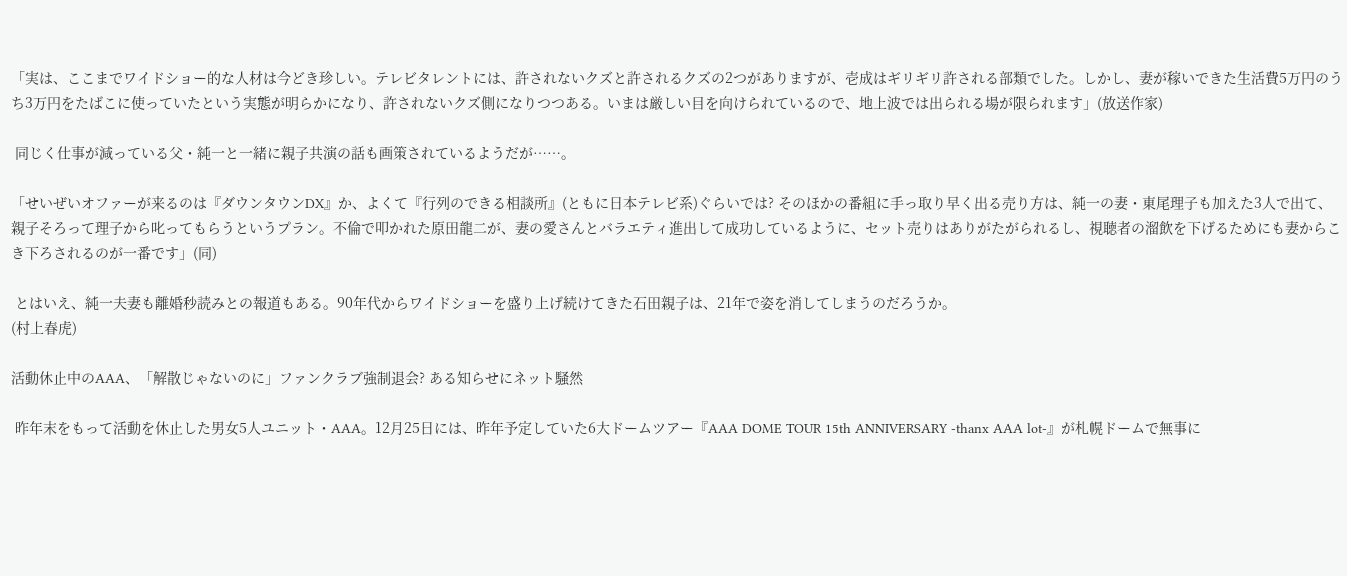「実は、ここまでワイドショー的な人材は今どき珍しい。テレビタレントには、許されないクズと許されるクズの2つがありますが、壱成はギリギリ許される部類でした。しかし、妻が稼いできた生活費5万円のうち3万円をたばこに使っていたという実態が明らかになり、許されないクズ側になりつつある。いまは厳しい目を向けられているので、地上波では出られる場が限られます」(放送作家)

 同じく仕事が減っている父・純一と一緒に親子共演の話も画策されているようだが……。

「せいぜいオファーが来るのは『ダウンタウンDX』か、よくて『行列のできる相談所』(ともに日本テレビ系)ぐらいでは? そのほかの番組に手っ取り早く出る売り方は、純一の妻・東尾理子も加えた3人で出て、親子そろって理子から叱ってもらうというプラン。不倫で叩かれた原田龍二が、妻の愛さんとバラエティ進出して成功しているように、セット売りはありがたがられるし、視聴者の溜飲を下げるためにも妻からこき下ろされるのが一番です」(同)

 とはいえ、純一夫妻も離婚秒読みとの報道もある。90年代からワイドショーを盛り上げ続けてきた石田親子は、21年で姿を消してしまうのだろうか。
(村上春虎)

活動休止中のAAA、「解散じゃないのに」ファンクラブ強制退会? ある知らせにネット騒然

 昨年末をもって活動を休止した男女5人ユニット・AAA。12月25日には、昨年予定していた6大ドームツアー『AAA DOME TOUR 15th ANNIVERSARY -thanx AAA lot-』が札幌ドームで無事に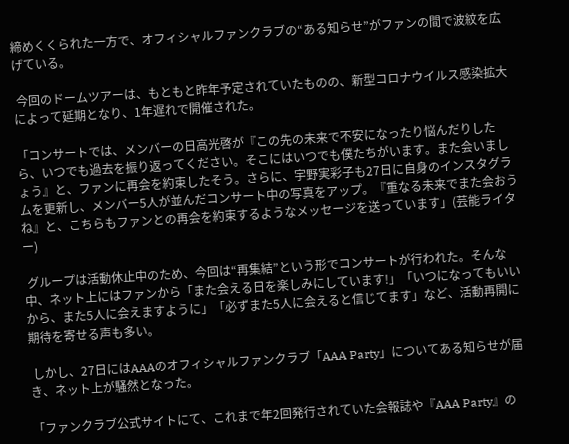締めくくられた一方で、オフィシャルファンクラブの“ある知らせ”がファンの間で波紋を広げている。

 今回のドームツアーは、もともと昨年予定されていたものの、新型コロナウイルス感染拡大によって延期となり、1年遅れで開催された。

「コンサートでは、メンバーの日高光啓が『この先の未来で不安になったり悩んだりしたら、いつでも過去を振り返ってください。そこにはいつでも僕たちがいます。また会いましょう』と、ファンに再会を約束したそう。さらに、宇野実彩子も27日に自身のインスタグラムを更新し、メンバー5人が並んだコンサート中の写真をアップ。『重なる未来でまた会おうね』と、こちらもファンとの再会を約束するようなメッセージを送っています」(芸能ライター)

 グループは活動休止中のため、今回は“再集結”という形でコンサートが行われた。そんな中、ネット上にはファンから「また会える日を楽しみにしています!」「いつになってもいいから、また5人に会えますように」「必ずまた5人に会えると信じてます」など、活動再開に期待を寄せる声も多い。

 しかし、27日にはAAAのオフィシャルファンクラブ「AAA Party」についてある知らせが届き、ネット上が騒然となった。

「ファンクラブ公式サイトにて、これまで年2回発行されていた会報誌や『AAA Party』の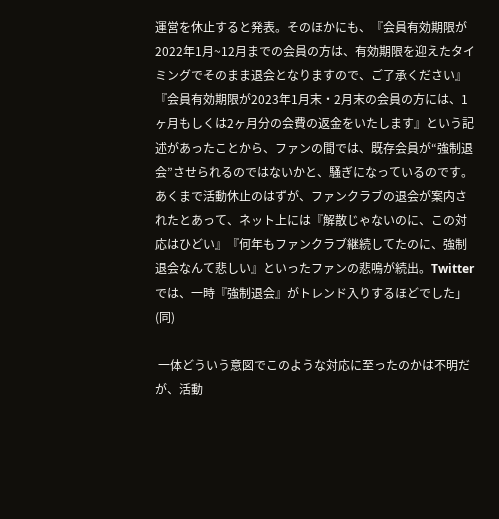運営を休止すると発表。そのほかにも、『会員有効期限が2022年1月~12月までの会員の方は、有効期限を迎えたタイミングでそのまま退会となりますので、ご了承ください』『会員有効期限が2023年1月末・2月末の会員の方には、1ヶ月もしくは2ヶ月分の会費の返金をいたします』という記述があったことから、ファンの間では、既存会員が“強制退会”させられるのではないかと、騒ぎになっているのです。あくまで活動休止のはずが、ファンクラブの退会が案内されたとあって、ネット上には『解散じゃないのに、この対応はひどい』『何年もファンクラブ継続してたのに、強制退会なんて悲しい』といったファンの悲鳴が続出。Twitterでは、一時『強制退会』がトレンド入りするほどでした」(同)

 一体どういう意図でこのような対応に至ったのかは不明だが、活動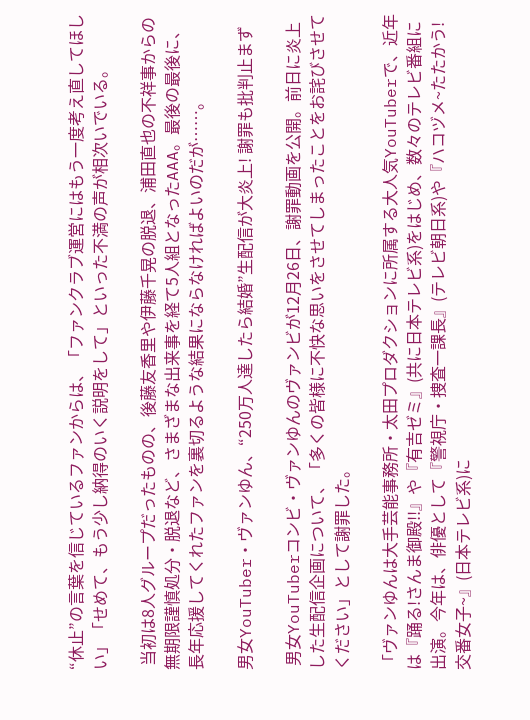“休止”の言葉を信じているファンからは、「ファンクラブ運営にはもう一度考え直してほしい」「せめて、もう少し納得のいく説明をして」といった不満の声が相次いでいる。

 当初は8人グループだったものの、後藤友香里や伊藤千晃の脱退、浦田直也の不祥事からの無期限謹慎処分・脱退など、さまざまな出来事を経て5人組となったAAA。最後の最後に、長年応援してくれたファンを裏切るような結果にならなければよいのだが……。

男女YouTuber・ヴァンゆん、“250万人達したら結婚”生配信が大炎上! 謝罪も批判止まず

 男女YouTuberコンビ・ヴァンゆんのヴァンビが12月26日、謝罪動画を公開。前日に炎上した生配信企画について、「多くの皆様に不快な思いをさせてしまったことをお詫びさせてください」として謝罪した。

「ヴァンゆんは大手芸能事務所・太田プロダクションに所属する大人気YouTuberで、近年は『踊る!さんま御殿!!』や『有吉ゼミ』(共に日本テレビ系)をはじめ、数々のテレビ番組に出演。今年は、俳優として『警視庁・捜査一課長』(テレビ朝日系)や『ハコヅメ~たたかう!交番女子~』(日本テレビ系)に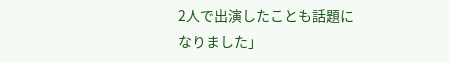2人で出演したことも話題になりました」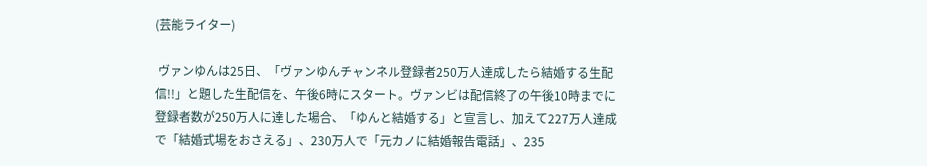(芸能ライター)

 ヴァンゆんは25日、「ヴァンゆんチャンネル登録者250万人達成したら結婚する生配信!!」と題した生配信を、午後6時にスタート。ヴァンビは配信終了の午後10時までに登録者数が250万人に達した場合、「ゆんと結婚する」と宣言し、加えて227万人達成で「結婚式場をおさえる」、230万人で「元カノに結婚報告電話」、235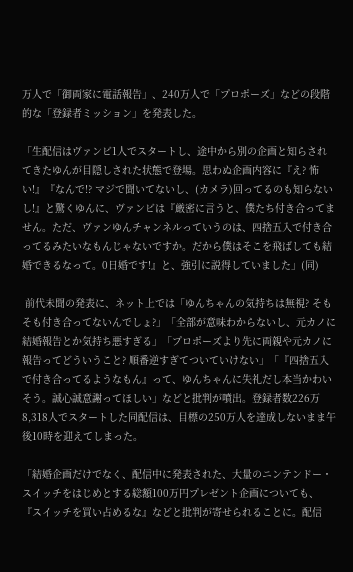万人で「御両家に電話報告」、240万人で「プロポーズ」などの段階的な「登録者ミッション」を発表した。

「生配信はヴァンビ1人でスタートし、途中から別の企画と知らされてきたゆんが目隠しされた状態で登場。思わぬ企画内容に『え? 怖い!』『なんで!? マジで聞いてないし、(カメラ)回ってるのも知らないし!』と驚くゆんに、ヴァンビは『厳密に言うと、僕たち付き合ってません。ただ、ヴァンゆんチャンネルっていうのは、四捨五入で付き合ってるみたいなもんじゃないですか。だから僕はそこを飛ばしても結婚できるなって。0日婚です!』と、強引に説得していました」(同)

 前代未聞の発表に、ネット上では「ゆんちゃんの気持ちは無視? そもそも付き合ってないんでしょ?」「全部が意味わからないし、元カノに結婚報告とか気持ち悪すぎる」「プロポーズより先に両親や元カノに報告ってどういうこと? 順番逆すぎてついていけない」「『四捨五入で付き合ってるようなもん』って、ゆんちゃんに失礼だし本当かわいそう。誠心誠意謝ってほしい」などと批判が噴出。登録者数226万8,318人でスタートした同配信は、目標の250万人を達成しないまま午後10時を迎えてしまった。

「結婚企画だけでなく、配信中に発表された、大量のニンテンドー・スイッチをはじめとする総額100万円プレゼント企画についても、『スイッチを買い占めるな』などと批判が寄せられることに。配信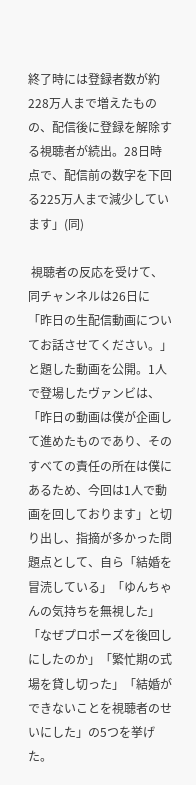終了時には登録者数が約228万人まで増えたものの、配信後に登録を解除する視聴者が続出。28日時点で、配信前の数字を下回る225万人まで減少しています」(同)

 視聴者の反応を受けて、同チャンネルは26日に「昨日の生配信動画についてお話させてください。」と題した動画を公開。1人で登場したヴァンビは、「昨日の動画は僕が企画して進めたものであり、そのすべての責任の所在は僕にあるため、今回は1人で動画を回しております」と切り出し、指摘が多かった問題点として、自ら「結婚を冒涜している」「ゆんちゃんの気持ちを無視した」「なぜプロポーズを後回しにしたのか」「繁忙期の式場を貸し切った」「結婚ができないことを視聴者のせいにした」の5つを挙げた。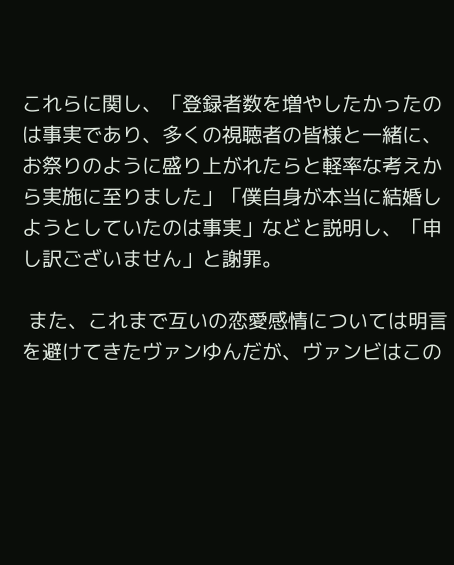これらに関し、「登録者数を増やしたかったのは事実であり、多くの視聴者の皆様と一緒に、お祭りのように盛り上がれたらと軽率な考えから実施に至りました」「僕自身が本当に結婚しようとしていたのは事実」などと説明し、「申し訳ございません」と謝罪。

 また、これまで互いの恋愛感情については明言を避けてきたヴァンゆんだが、ヴァンビはこの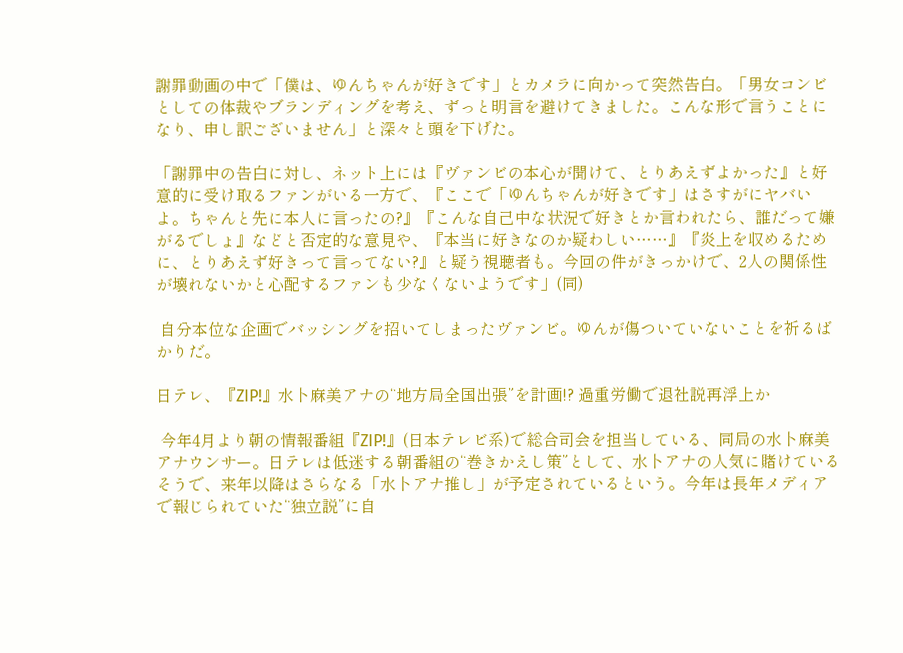謝罪動画の中で「僕は、ゆんちゃんが好きです」とカメラに向かって突然告白。「男女コンビとしての体裁やブランディングを考え、ずっと明言を避けてきました。こんな形で言うことになり、申し訳ございません」と深々と頭を下げた。

「謝罪中の告白に対し、ネット上には『ヴァンビの本心が聞けて、とりあえずよかった』と好意的に受け取るファンがいる一方で、『ここで「ゆんちゃんが好きです」はさすがにヤバいよ。ちゃんと先に本人に言ったの?』『こんな自己中な状況で好きとか言われたら、誰だって嫌がるでしょ』などと否定的な意見や、『本当に好きなのか疑わしい……』『炎上を収めるために、とりあえず好きって言ってない?』と疑う視聴者も。今回の件がきっかけで、2人の関係性が壊れないかと心配するファンも少なくないようです」(同)

 自分本位な企画でバッシングを招いてしまったヴァンビ。ゆんが傷ついていないことを祈るばかりだ。

日テレ、『ZIP!』水卜麻美アナの“地方局全国出張”を計画!? 過重労働で退社説再浮上か

 今年4月より朝の情報番組『ZIP!』(日本テレビ系)で総合司会を担当している、同局の水卜麻美アナウンサー。日テレは低迷する朝番組の“巻きかえし策”として、水卜アナの人気に賭けているそうで、来年以降はさらなる「水卜アナ推し」が予定されているという。今年は長年メディアで報じられていた“独立説”に自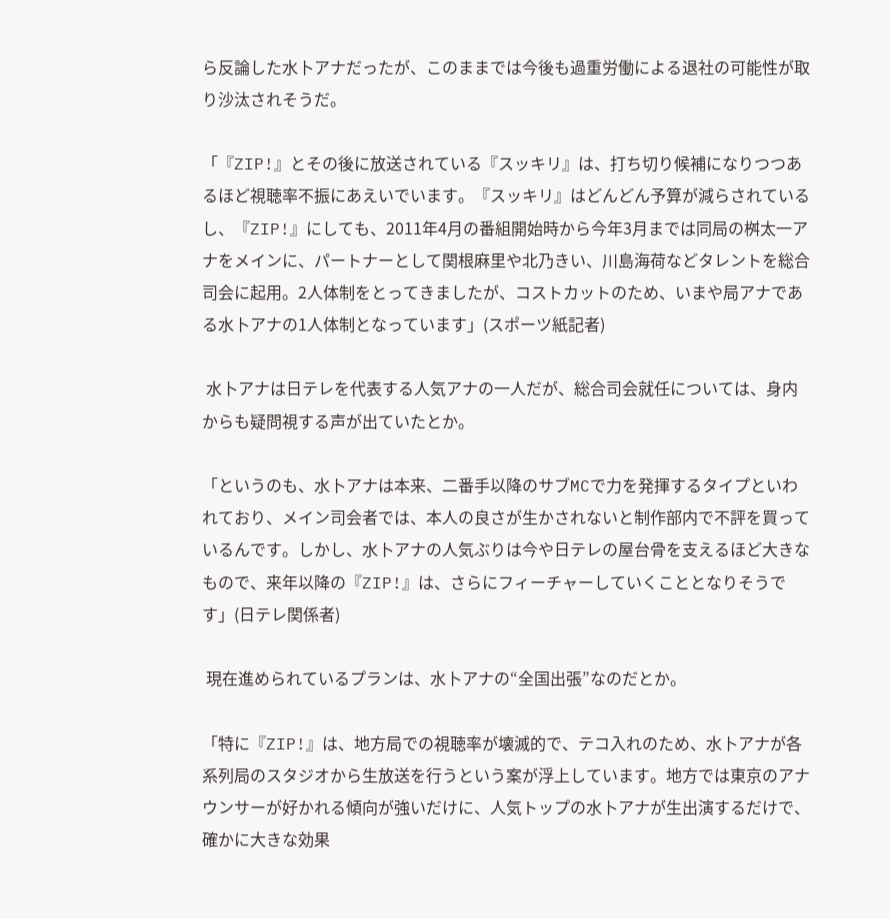ら反論した水卜アナだったが、このままでは今後も過重労働による退社の可能性が取り沙汰されそうだ。

「『ZIP!』とその後に放送されている『スッキリ』は、打ち切り候補になりつつあるほど視聴率不振にあえいでいます。『スッキリ』はどんどん予算が減らされているし、『ZIP!』にしても、2011年4月の番組開始時から今年3月までは同局の桝太一アナをメインに、パートナーとして関根麻里や北乃きい、川島海荷などタレントを総合司会に起用。2人体制をとってきましたが、コストカットのため、いまや局アナである水卜アナの1人体制となっています」(スポーツ紙記者)

 水卜アナは日テレを代表する人気アナの一人だが、総合司会就任については、身内からも疑問視する声が出ていたとか。

「というのも、水卜アナは本来、二番手以降のサブMCで力を発揮するタイプといわれており、メイン司会者では、本人の良さが生かされないと制作部内で不評を買っているんです。しかし、水卜アナの人気ぶりは今や日テレの屋台骨を支えるほど大きなもので、来年以降の『ZIP!』は、さらにフィーチャーしていくこととなりそうです」(日テレ関係者)

 現在進められているプランは、水卜アナの“全国出張”なのだとか。

「特に『ZIP!』は、地方局での視聴率が壊滅的で、テコ入れのため、水卜アナが各系列局のスタジオから生放送を行うという案が浮上しています。地方では東京のアナウンサーが好かれる傾向が強いだけに、人気トップの水卜アナが生出演するだけで、確かに大きな効果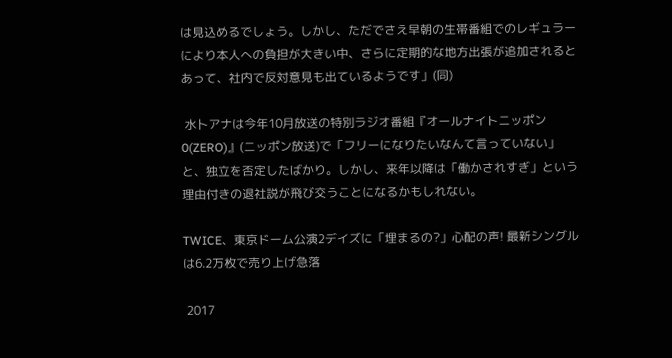は見込めるでしょう。しかし、ただでさえ早朝の生帯番組でのレギュラーにより本人への負担が大きい中、さらに定期的な地方出張が追加されるとあって、社内で反対意見も出ているようです」(同)

 水卜アナは今年10月放送の特別ラジオ番組『オールナイトニッポン0(ZERO)』(ニッポン放送)で「フリーになりたいなんて言っていない」と、独立を否定したばかり。しかし、来年以降は「働かされすぎ」という理由付きの退社説が飛び交うことになるかもしれない。

TWICE、東京ドーム公演2デイズに「埋まるの?」心配の声! 最新シングルは6.2万枚で売り上げ急落

 2017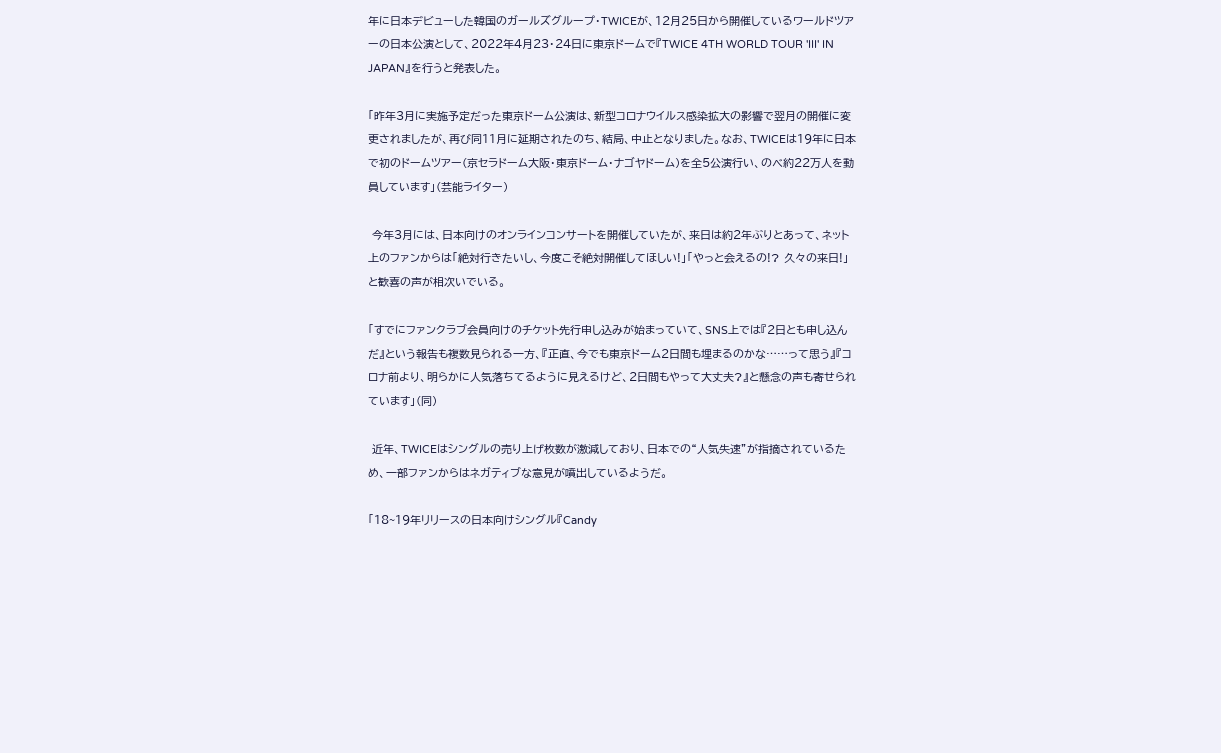年に日本デビューした韓国のガールズグループ・TWICEが、12月25日から開催しているワールドツアーの日本公演として、2022年4月23・24日に東京ドームで『TWICE 4TH WORLD TOUR 'III' IN JAPAN』を行うと発表した。

「昨年3月に実施予定だった東京ドーム公演は、新型コロナウイルス感染拡大の影響で翌月の開催に変更されましたが、再び同11月に延期されたのち、結局、中止となりました。なお、TWICEは19年に日本で初のドームツアー(京セラドーム大阪・東京ドーム・ナゴヤドーム)を全5公演行い、のべ約22万人を動員しています」(芸能ライター)

 今年3月には、日本向けのオンラインコンサートを開催していたが、来日は約2年ぶりとあって、ネット上のファンからは「絶対行きたいし、今度こそ絶対開催してほしい!」「やっと会えるの!? 久々の来日!」と歓喜の声が相次いでいる。

「すでにファンクラブ会員向けのチケット先行申し込みが始まっていて、SNS上では『2日とも申し込んだ』という報告も複数見られる一方、『正直、今でも東京ドーム2日間も埋まるのかな……って思う』『コロナ前より、明らかに人気落ちてるように見えるけど、2日間もやって大丈夫?』と懸念の声も寄せられています」(同)

 近年、TWICEはシングルの売り上げ枚数が激減しており、日本での“人気失速”が指摘されているため、一部ファンからはネガティブな意見が噴出しているようだ。

「18~19年リリースの日本向けシングル『Candy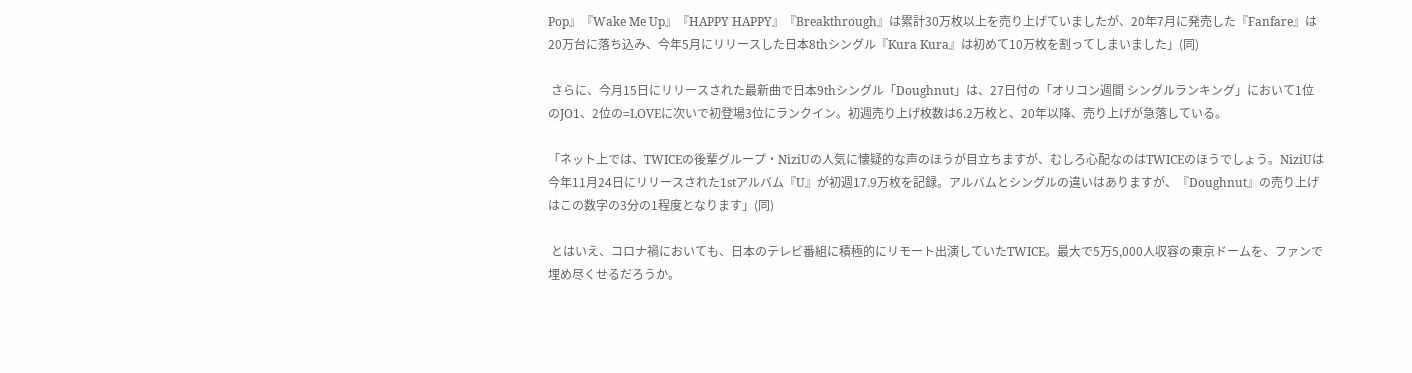Pop』『Wake Me Up』『HAPPY HAPPY』『Breakthrough』は累計30万枚以上を売り上げていましたが、20年7月に発売した『Fanfare』は20万台に落ち込み、今年5月にリリースした日本8thシングル『Kura Kura』は初めて10万枚を割ってしまいました」(同)

 さらに、今月15日にリリースされた最新曲で日本9thシングル「Doughnut」は、27日付の「オリコン週間 シングルランキング」において1位のJO1、2位の=LOVEに次いで初登場3位にランクイン。初週売り上げ枚数は6.2万枚と、20年以降、売り上げが急落している。

「ネット上では、TWICEの後輩グループ・NiziUの人気に懐疑的な声のほうが目立ちますが、むしろ心配なのはTWICEのほうでしょう。NiziUは今年11月24日にリリースされた1stアルバム『U』が初週17.9万枚を記録。アルバムとシングルの違いはありますが、『Doughnut』の売り上げはこの数字の3分の1程度となります」(同)

 とはいえ、コロナ禍においても、日本のテレビ番組に積極的にリモート出演していたTWICE。最大で5万5,000人収容の東京ドームを、ファンで埋め尽くせるだろうか。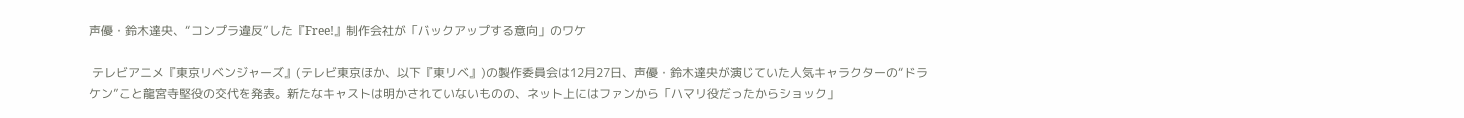声優・鈴木達央、“コンプラ違反”した『Free!』制作会社が「バックアップする意向」のワケ

 テレビアニメ『東京リベンジャーズ』(テレビ東京ほか、以下『東リベ』)の製作委員会は12月27日、声優・鈴木達央が演じていた人気キャラクターの“ドラケン”こと龍宮寺堅役の交代を発表。新たなキャストは明かされていないものの、ネット上にはファンから「ハマリ役だったからショック」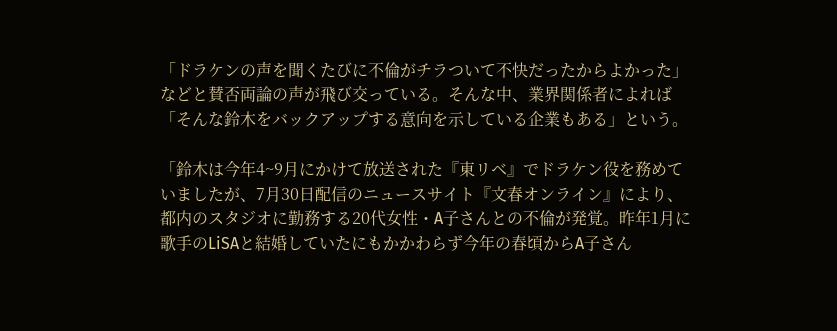「ドラケンの声を聞くたびに不倫がチラついて不快だったからよかった」などと賛否両論の声が飛び交っている。そんな中、業界関係者によれば「そんな鈴木をバックアップする意向を示している企業もある」という。

「鈴木は今年4~9月にかけて放送された『東リベ』でドラケン役を務めていましたが、7月30日配信のニュースサイト『文春オンライン』により、都内のスタジオに勤務する20代女性・A子さんとの不倫が発覚。昨年1月に歌手のLiSAと結婚していたにもかかわらず今年の春頃からA子さん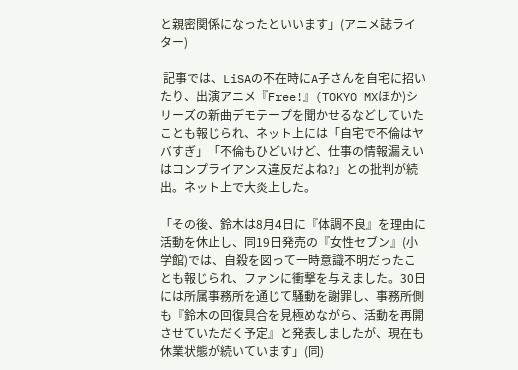と親密関係になったといいます」(アニメ誌ライター)

 記事では、LiSAの不在時にA子さんを自宅に招いたり、出演アニメ『Free!』(TOKYO MXほか)シリーズの新曲デモテープを聞かせるなどしていたことも報じられ、ネット上には「自宅で不倫はヤバすぎ」「不倫もひどいけど、仕事の情報漏えいはコンプライアンス違反だよね?」との批判が続出。ネット上で大炎上した。

「その後、鈴木は8月4日に『体調不良』を理由に活動を休止し、同19日発売の『女性セブン』(小学館)では、自殺を図って一時意識不明だったことも報じられ、ファンに衝撃を与えました。30日には所属事務所を通じて騒動を謝罪し、事務所側も『鈴木の回復具合を見極めながら、活動を再開させていただく予定』と発表しましたが、現在も休業状態が続いています」(同)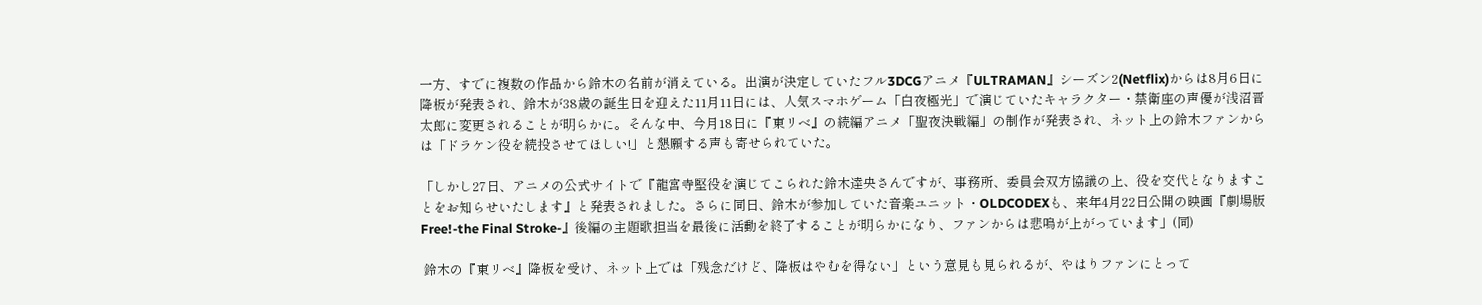一方、すでに複数の作品から鈴木の名前が消えている。出演が決定していたフル3DCGアニメ『ULTRAMAN』シーズン2(Netflix)からは8月6日に降板が発表され、鈴木が38歳の誕生日を迎えた11月11日には、人気スマホゲーム「白夜極光」で演じていたキャラクター・禁衛座の声優が浅沼晋太郎に変更されることが明らかに。そんな中、今月18日に『東リベ』の続編アニメ「聖夜決戦編」の制作が発表され、ネット上の鈴木ファンからは「ドラケン役を続投させてほしい!」と懇願する声も寄せられていた。

「しかし27日、アニメの公式サイトで『龍宮寺堅役を演じてこられた鈴木達央さんですが、事務所、委員会双方協議の上、役を交代となりますことをお知らせいたします』と発表されました。さらに同日、鈴木が参加していた音楽ユニット・OLDCODEXも、来年4月22日公開の映画『劇場版 Free!-the Final Stroke-』後編の主題歌担当を最後に活動を終了することが明らかになり、ファンからは悲鳴が上がっています」(同)

 鈴木の『東リベ』降板を受け、ネット上では「残念だけど、降板はやむを得ない」という意見も見られるが、やはりファンにとって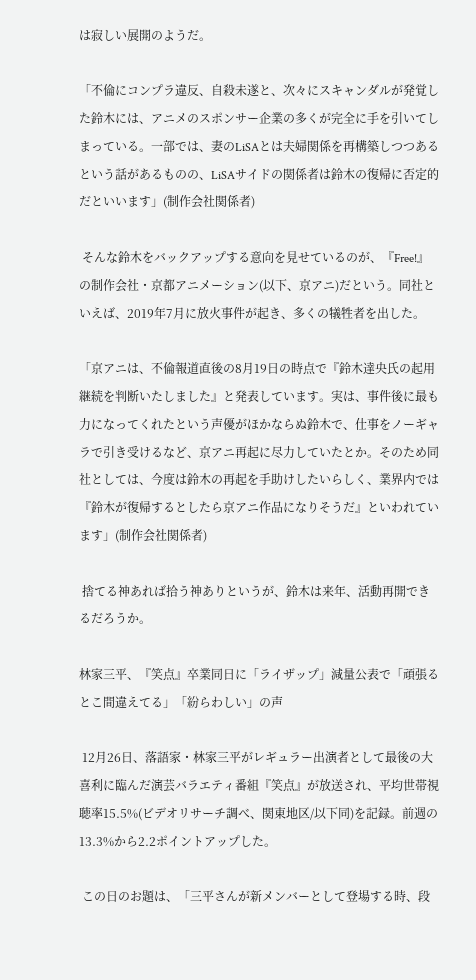は寂しい展開のようだ。

「不倫にコンプラ違反、自殺未遂と、次々にスキャンダルが発覚した鈴木には、アニメのスポンサー企業の多くが完全に手を引いてしまっている。一部では、妻のLiSAとは夫婦関係を再構築しつつあるという話があるものの、LiSAサイドの関係者は鈴木の復帰に否定的だといいます」(制作会社関係者)

 そんな鈴木をバックアップする意向を見せているのが、『Free!』の制作会社・京都アニメーション(以下、京アニ)だという。同社といえば、2019年7月に放火事件が起き、多くの犠牲者を出した。

「京アニは、不倫報道直後の8月19日の時点で『鈴木達央氏の起用継続を判断いたしました』と発表しています。実は、事件後に最も力になってくれたという声優がほかならぬ鈴木で、仕事をノーギャラで引き受けるなど、京アニ再起に尽力していたとか。そのため同社としては、今度は鈴木の再起を手助けしたいらしく、業界内では『鈴木が復帰するとしたら京アニ作品になりそうだ』といわれています」(制作会社関係者)

 捨てる神あれば拾う神ありというが、鈴木は来年、活動再開できるだろうか。

林家三平、『笑点』卒業同日に「ライザップ」減量公表で「頑張るとこ間違えてる」「紛らわしい」の声

 12月26日、落語家・林家三平がレギュラー出演者として最後の大喜利に臨んだ演芸バラエティ番組『笑点』が放送され、平均世帯視聴率15.5%(ビデオリサーチ調べ、関東地区/以下同)を記録。前週の13.3%から2.2ポイントアップした。

 この日のお題は、「三平さんが新メンバーとして登場する時、段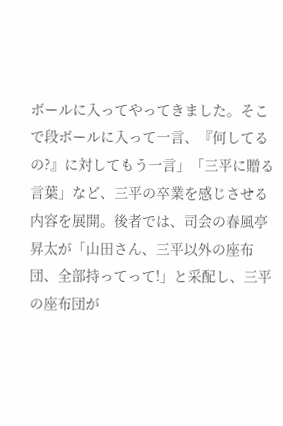ボールに入ってやってきました。そこで段ボールに入って一言、『何してるの?』に対してもう一言」「三平に贈る言葉」など、三平の卒業を感じさせる内容を展開。後者では、司会の春風亭昇太が「山田さん、三平以外の座布団、全部持ってって!」と采配し、三平の座布団が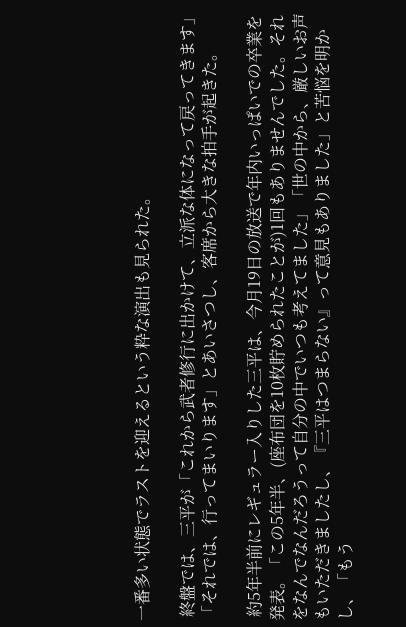一番多い状態でラストを迎えるという粋な演出も見られた。

 終盤では、三平が「これから武者修行に出かけて、立派な体になって戻ってきます」「それでは、行ってまいります」とあいさつし、客席から大きな拍手が起きた。

 約5年半前にレギュラー入りした三平は、今月19日の放送で年内いっぱいでの卒業を発表。「この5年半、(座布団を10枚貯められたことが)1回もありませんでした。それをなんでなんだろうって自分の中でいつも考えてました」「世の中から、厳しいお声もいただきましたし、『三平はつまらない』って意見もありました」と苦悩を明かし、「もう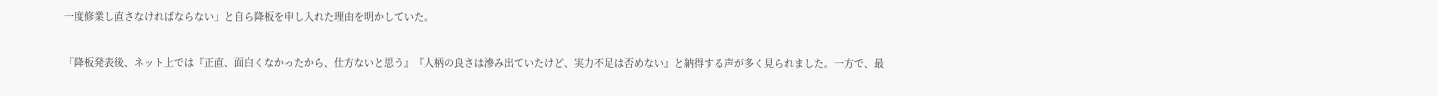一度修業し直さなければならない」と自ら降板を申し入れた理由を明かしていた。

「降板発表後、ネット上では『正直、面白くなかったから、仕方ないと思う』『人柄の良さは滲み出ていたけど、実力不足は否めない』と納得する声が多く見られました。一方で、最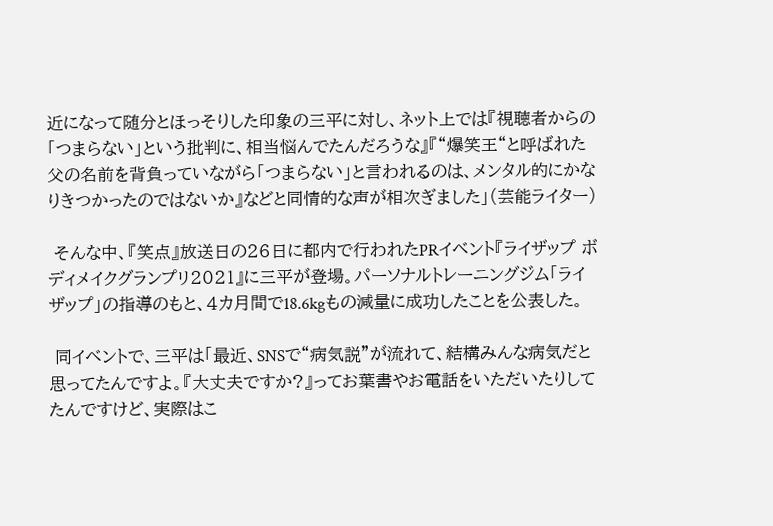近になって随分とほっそりした印象の三平に対し、ネット上では『視聴者からの「つまらない」という批判に、相当悩んでたんだろうな』『“爆笑王“と呼ばれた父の名前を背負っていながら「つまらない」と言われるのは、メンタル的にかなりきつかったのではないか』などと同情的な声が相次ぎました」(芸能ライター)

 そんな中、『笑点』放送日の26日に都内で行われたPRイベント『ライザップ ボディメイクグランプリ2021』に三平が登場。パーソナルトレーニングジム「ライザップ」の指導のもと、4カ月間で18.6kgもの減量に成功したことを公表した。

 同イベントで、三平は「最近、SNSで“病気説”が流れて、結構みんな病気だと思ってたんですよ。『大丈夫ですか?』ってお葉書やお電話をいただいたりしてたんですけど、実際はこ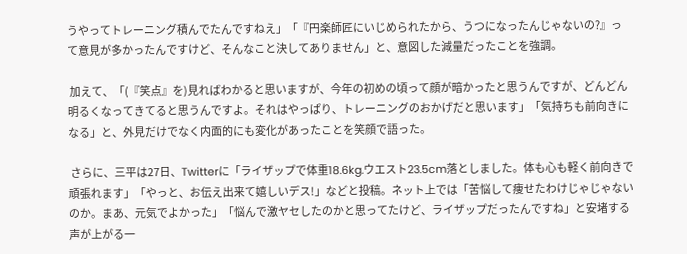うやってトレーニング積んでたんですねえ」「『円楽師匠にいじめられたから、うつになったんじゃないの?』って意見が多かったんですけど、そんなこと決してありません」と、意図した減量だったことを強調。

 加えて、「(『笑点』を)見ればわかると思いますが、今年の初めの頃って顔が暗かったと思うんですが、どんどん明るくなってきてると思うんですよ。それはやっぱり、トレーニングのおかげだと思います」「気持ちも前向きになる」と、外見だけでなく内面的にも変化があったことを笑顔で語った。

 さらに、三平は27日、Twitterに「ライザップで体重18.6kg.ウエスト23.5cm落としました。体も心も軽く前向きで頑張れます」「やっと、お伝え出来て嬉しいデス!」などと投稿。ネット上では「苦悩して痩せたわけじゃじゃないのか。まあ、元気でよかった」「悩んで激ヤセしたのかと思ってたけど、ライザップだったんですね」と安堵する声が上がる一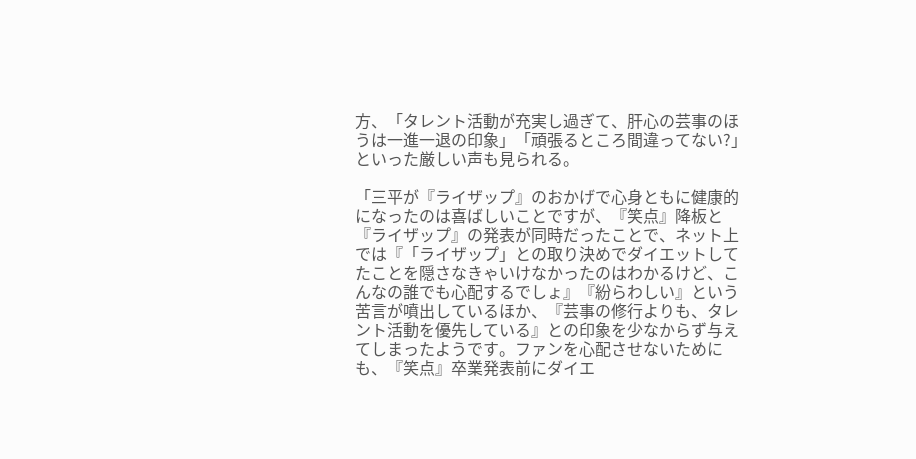方、「タレント活動が充実し過ぎて、肝心の芸事のほうは一進一退の印象」「頑張るところ間違ってない?」といった厳しい声も見られる。

「三平が『ライザップ』のおかげで心身ともに健康的になったのは喜ばしいことですが、『笑点』降板と『ライザップ』の発表が同時だったことで、ネット上では『「ライザップ」との取り決めでダイエットしてたことを隠さなきゃいけなかったのはわかるけど、こんなの誰でも心配するでしょ』『紛らわしい』という苦言が噴出しているほか、『芸事の修行よりも、タレント活動を優先している』との印象を少なからず与えてしまったようです。ファンを心配させないためにも、『笑点』卒業発表前にダイエ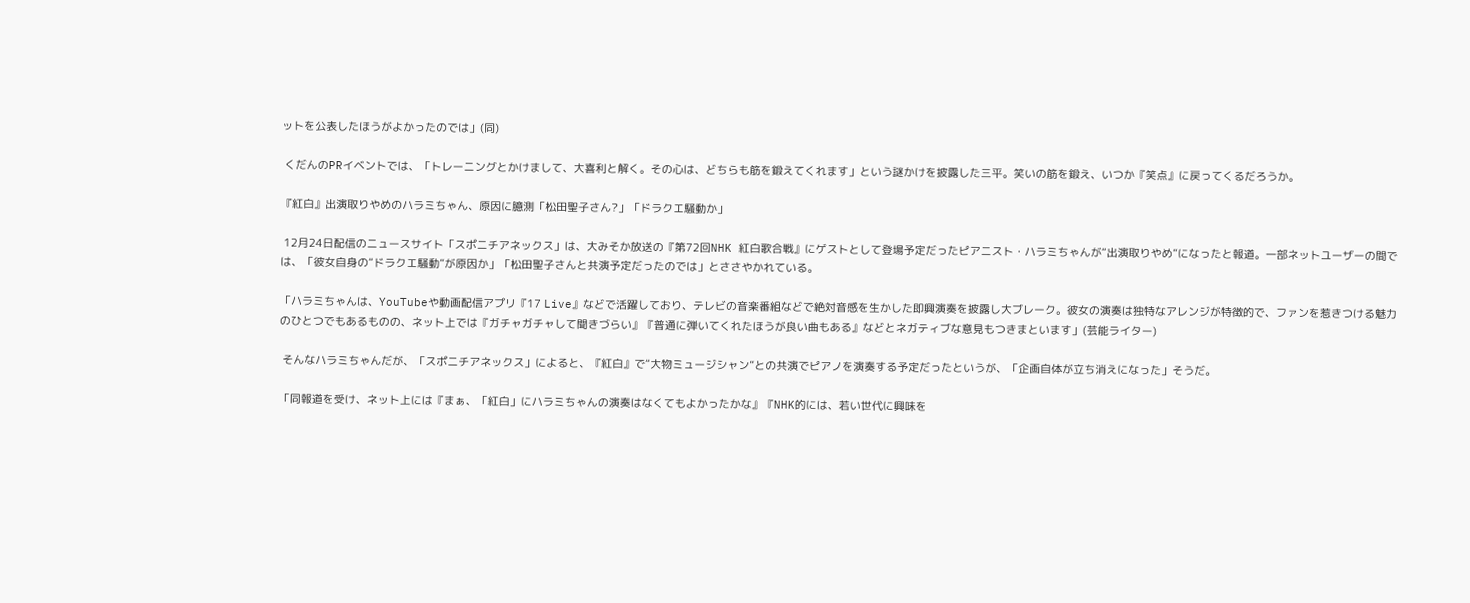ットを公表したほうがよかったのでは」(同)

 くだんのPRイベントでは、「トレーニングとかけまして、大喜利と解く。その心は、どちらも筋を鍛えてくれます」という謎かけを披露した三平。笑いの筋を鍛え、いつか『笑点』に戻ってくるだろうか。

『紅白』出演取りやめのハラミちゃん、原因に臆測「松田聖子さん?」「ドラクエ騒動か」

 12月24日配信のニュースサイト「スポニチアネックス」は、大みそか放送の『第72回NHK 紅白歌合戦』にゲストとして登場予定だったピアニスト・ハラミちゃんが“出演取りやめ”になったと報道。一部ネットユーザーの間では、「彼女自身の“ドラクエ騒動”が原因か」「松田聖子さんと共演予定だったのでは」とささやかれている。

「ハラミちゃんは、YouTubeや動画配信アプリ『17 Live』などで活躍しており、テレビの音楽番組などで絶対音感を生かした即興演奏を披露し大ブレーク。彼女の演奏は独特なアレンジが特徴的で、ファンを惹きつける魅力のひとつでもあるものの、ネット上では『ガチャガチャして聞きづらい』『普通に弾いてくれたほうが良い曲もある』などとネガティブな意見もつきまといます」(芸能ライター)

 そんなハラミちゃんだが、「スポニチアネックス」によると、『紅白』で“大物ミュージシャン”との共演でピアノを演奏する予定だったというが、「企画自体が立ち消えになった」そうだ。

「同報道を受け、ネット上には『まぁ、「紅白」にハラミちゃんの演奏はなくてもよかったかな』『NHK的には、若い世代に興味を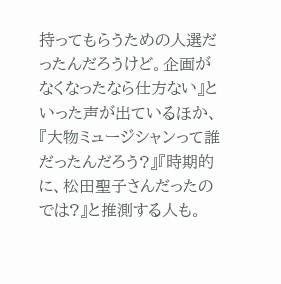持ってもらうための人選だったんだろうけど。企画がなくなったなら仕方ない』といった声が出ているほか、『大物ミュージシャンって誰だったんだろう?』『時期的に、松田聖子さんだったのでは?』と推測する人も。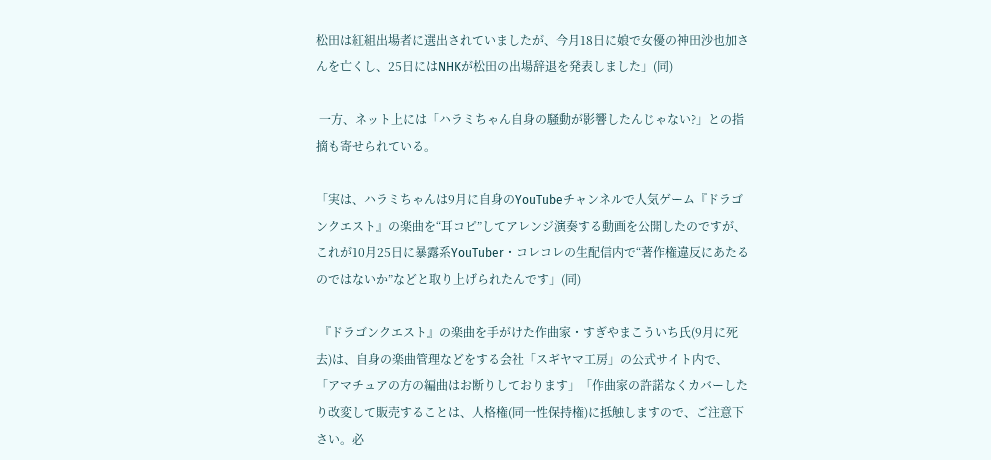松田は紅組出場者に選出されていましたが、今月18日に娘で女優の神田沙也加さんを亡くし、25日にはNHKが松田の出場辞退を発表しました」(同)

 一方、ネット上には「ハラミちゃん自身の騒動が影響したんじゃない?」との指摘も寄せられている。

「実は、ハラミちゃんは9月に自身のYouTubeチャンネルで人気ゲーム『ドラゴンクエスト』の楽曲を“耳コピ”してアレンジ演奏する動画を公開したのですが、これが10月25日に暴露系YouTuber・コレコレの生配信内で“著作権違反にあたるのではないか”などと取り上げられたんです」(同)

 『ドラゴンクエスト』の楽曲を手がけた作曲家・すぎやまこういち氏(9月に死去)は、自身の楽曲管理などをする会社「スギヤマ工房」の公式サイト内で、「アマチュアの方の編曲はお断りしております」「作曲家の許諾なくカバーしたり改変して販売することは、人格権(同一性保持権)に抵触しますので、ご注意下さい。必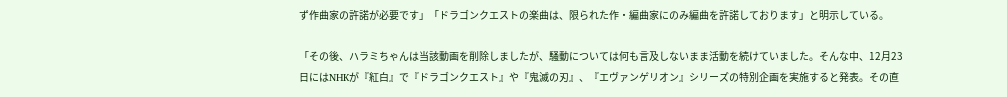ず作曲家の許諾が必要です」「ドラゴンクエストの楽曲は、限られた作・編曲家にのみ編曲を許諾しております」と明示している。

「その後、ハラミちゃんは当該動画を削除しましたが、騒動については何も言及しないまま活動を続けていました。そんな中、12月23日にはNHKが『紅白』で『ドラゴンクエスト』や『鬼滅の刃』、『エヴァンゲリオン』シリーズの特別企画を実施すると発表。その直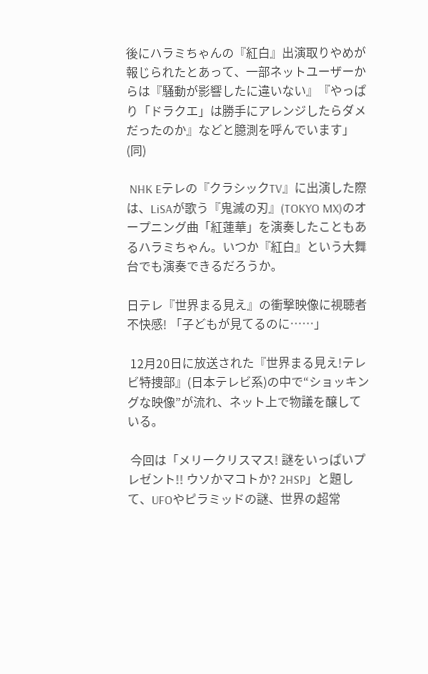後にハラミちゃんの『紅白』出演取りやめが報じられたとあって、一部ネットユーザーからは『騒動が影響したに違いない』『やっぱり「ドラクエ」は勝手にアレンジしたらダメだったのか』などと臆測を呼んでいます」(同)

 NHK Eテレの『クラシックTV』に出演した際は、LiSAが歌う『鬼滅の刃』(TOKYO MX)のオープニング曲「紅蓮華」を演奏したこともあるハラミちゃん。いつか『紅白』という大舞台でも演奏できるだろうか。

日テレ『世界まる見え』の衝撃映像に視聴者不快感! 「子どもが見てるのに……」

 12月20日に放送された『世界まる見え!テレビ特捜部』(日本テレビ系)の中で“ショッキングな映像”が流れ、ネット上で物議を醸している。

 今回は「メリークリスマス! 謎をいっぱいプレゼント!! ウソかマコトか? 2HSP」と題して、UFOやピラミッドの謎、世界の超常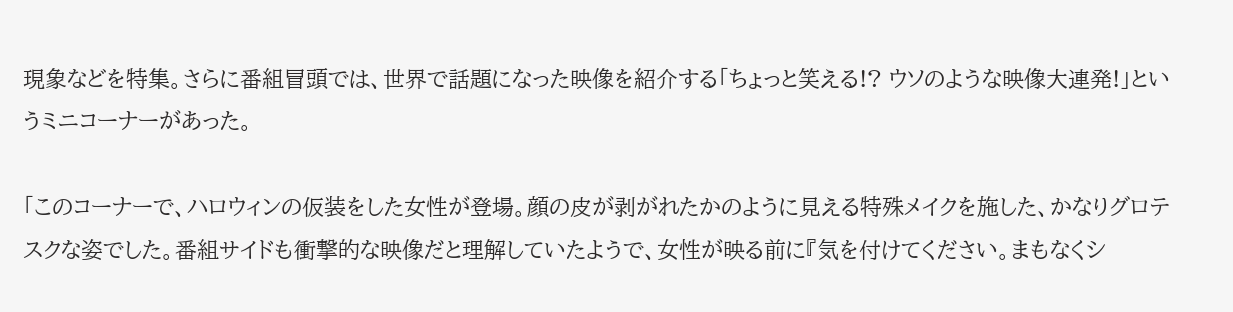現象などを特集。さらに番組冒頭では、世界で話題になった映像を紹介する「ちょっと笑える!? ウソのような映像大連発!」というミニコーナーがあった。

「このコーナーで、ハロウィンの仮装をした女性が登場。顔の皮が剥がれたかのように見える特殊メイクを施した、かなりグロテスクな姿でした。番組サイドも衝撃的な映像だと理解していたようで、女性が映る前に『気を付けてください。まもなくシ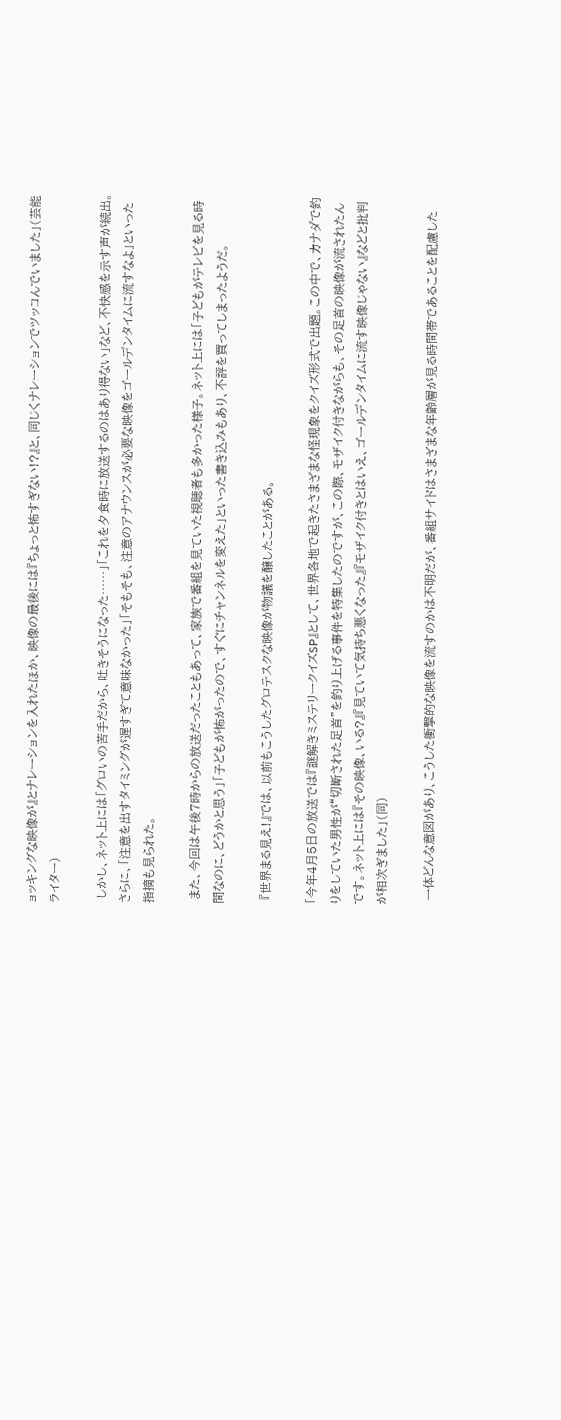ョッキングな映像が』とナレーションを入れたほか、映像の最後には『ちょっと怖すぎない!?』と、同じくナレーションでツッコんでいました」(芸能ライター)

 しかし、ネット上には「グロいの苦手だから、吐きそうになった……」「これを夕食時に放送するのはあり得ない」など、不快感を示す声が続出。さらに、「注意を出すタイミングが遅すぎて意味なかった」「そもそも、注意のアナウンスが必要な映像をゴールデンタイムに流すなよ」といった指摘も見られた。

 また、今回は午後7時からの放送だったこともあって、家族で番組を見ていた視聴者も多かった様子。ネット上には「子どもがテレビを見る時間なのに、どうかと思う」「子どもが怖がったので、すぐにチャンネルを変えた」といった書き込みもあり、不評を買ってしまったようだ。

 『世界まる見え!』では、以前もこうしたグロテスクな映像が物議を醸したことがある。

「今年4月5日の放送では『謎解きミステリークイズSP』として、世界各地で起きたさまざまな怪現象をクイズ形式で出題。この中で、カナダで釣りをしていた男性が“切断された足首”を釣り上げる事件を特集したのですが、この際、モザイク付きながらも、その足首の映像が流されたんです。ネット上には『その映像、いる?』『見ていて気持ち悪くなった』『モザイク付きとはいえ、ゴールデンタイムに流す映像じゃない』などと批判が相次ぎました」(同)

 一体どんな意図があり、こうした衝撃的な映像を流すのかは不明だが、番組サイドはさまざまな年齢層が見る時間帯であることを配慮した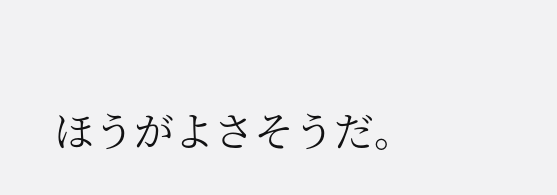ほうがよさそうだ。